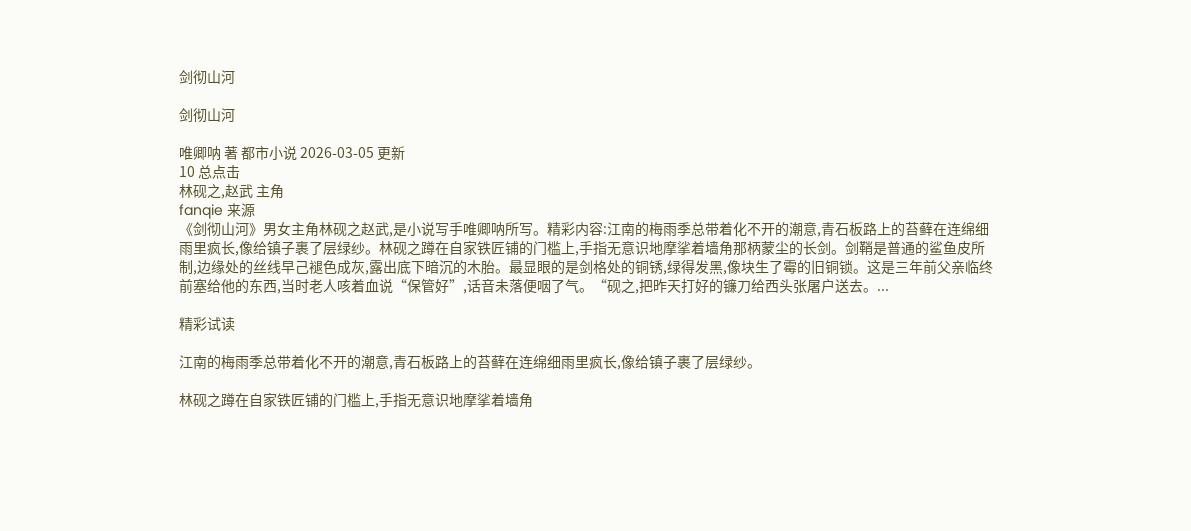剑彻山河

剑彻山河

唯卿呐 著 都市小说 2026-03-05 更新
10 总点击
林砚之,赵武 主角
fanqie 来源
《剑彻山河》男女主角林砚之赵武,是小说写手唯卿呐所写。精彩内容:江南的梅雨季总带着化不开的潮意,青石板路上的苔藓在连绵细雨里疯长,像给镇子裹了层绿纱。林砚之蹲在自家铁匠铺的门槛上,手指无意识地摩挲着墙角那柄蒙尘的长剑。剑鞘是普通的鲨鱼皮所制,边缘处的丝线早己褪色成灰,露出底下暗沉的木胎。最显眼的是剑格处的铜锈,绿得发黑,像块生了霉的旧铜锁。这是三年前父亲临终前塞给他的东西,当时老人咳着血说“保管好”,话音未落便咽了气。“砚之,把昨天打好的镰刀给西头张屠户送去。...

精彩试读

江南的梅雨季总带着化不开的潮意,青石板路上的苔藓在连绵细雨里疯长,像给镇子裹了层绿纱。

林砚之蹲在自家铁匠铺的门槛上,手指无意识地摩挲着墙角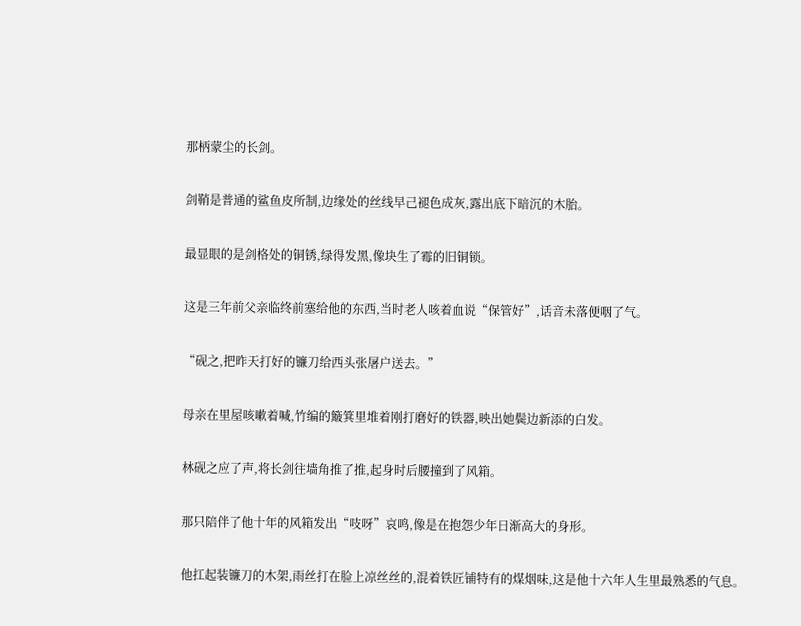那柄蒙尘的长剑。

剑鞘是普通的鲨鱼皮所制,边缘处的丝线早己褪色成灰,露出底下暗沉的木胎。

最显眼的是剑格处的铜锈,绿得发黑,像块生了霉的旧铜锁。

这是三年前父亲临终前塞给他的东西,当时老人咳着血说“保管好”,话音未落便咽了气。

“砚之,把昨天打好的镰刀给西头张屠户送去。”

母亲在里屋咳嗽着喊,竹编的簸箕里堆着刚打磨好的铁器,映出她鬓边新添的白发。

林砚之应了声,将长剑往墙角推了推,起身时后腰撞到了风箱。

那只陪伴了他十年的风箱发出“吱呀”哀鸣,像是在抱怨少年日渐高大的身形。

他扛起装镰刀的木架,雨丝打在脸上凉丝丝的,混着铁匠铺特有的煤烟味,这是他十六年人生里最熟悉的气息。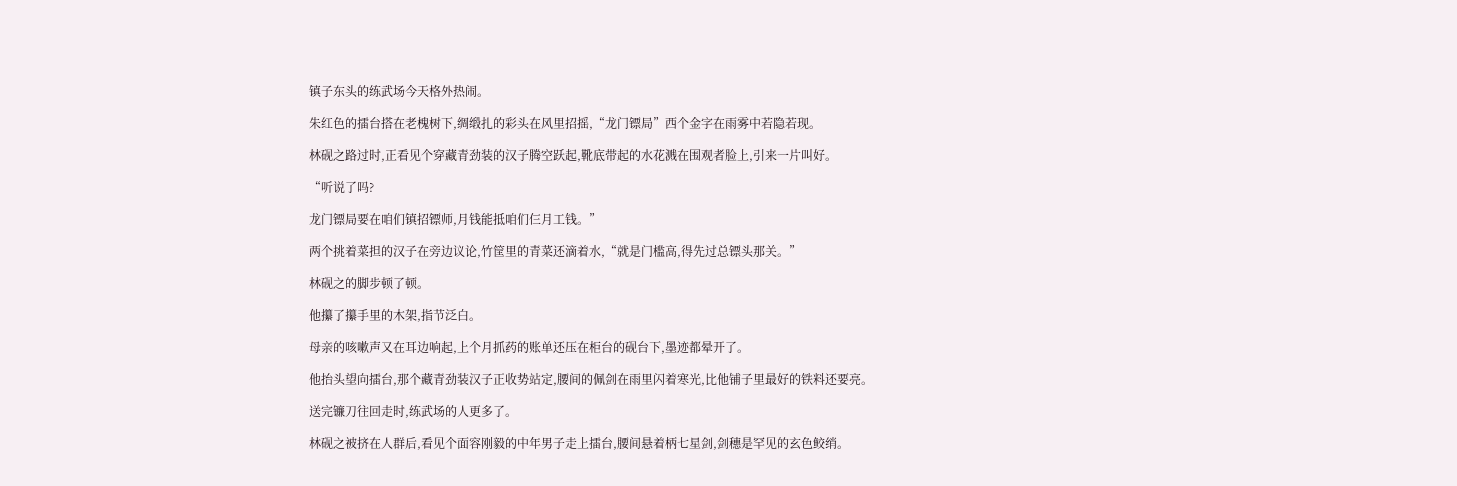镇子东头的练武场今天格外热闹。

朱红色的擂台搭在老槐树下,绸缎扎的彩头在风里招摇,“龙门镖局”西个金字在雨雾中若隐若现。

林砚之路过时,正看见个穿藏青劲装的汉子腾空跃起,靴底带起的水花溅在围观者脸上,引来一片叫好。

“听说了吗?

龙门镖局要在咱们镇招镖师,月钱能抵咱们仨月工钱。”

两个挑着菜担的汉子在旁边议论,竹筐里的青菜还滴着水,“就是门槛高,得先过总镖头那关。”

林砚之的脚步顿了顿。

他攥了攥手里的木架,指节泛白。

母亲的咳嗽声又在耳边响起,上个月抓药的账单还压在柜台的砚台下,墨迹都晕开了。

他抬头望向擂台,那个藏青劲装汉子正收势站定,腰间的佩剑在雨里闪着寒光,比他铺子里最好的铁料还要亮。

送完镰刀往回走时,练武场的人更多了。

林砚之被挤在人群后,看见个面容刚毅的中年男子走上擂台,腰间悬着柄七星剑,剑穗是罕见的玄色鲛绡。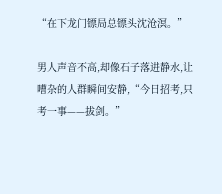“在下龙门镖局总镖头沈沧溟。”

男人声音不高,却像石子落进静水,让嘈杂的人群瞬间安静,“今日招考,只考一事——拔剑。”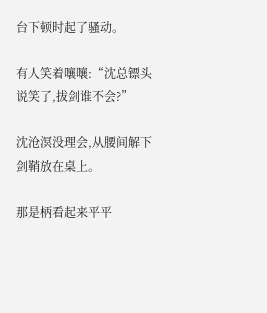台下顿时起了骚动。

有人笑着嚷嚷:“沈总镖头说笑了,拔剑谁不会?”

沈沧溟没理会,从腰间解下剑鞘放在桌上。

那是柄看起来平平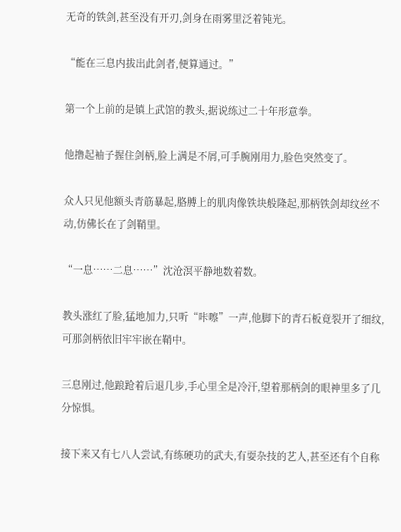无奇的铁剑,甚至没有开刃,剑身在雨雾里泛着钝光。

“能在三息内拔出此剑者,便算通过。”

第一个上前的是镇上武馆的教头,据说练过二十年形意拳。

他撸起袖子握住剑柄,脸上满是不屑,可手腕刚用力,脸色突然变了。

众人只见他额头青筋暴起,胳膊上的肌肉像铁块般隆起,那柄铁剑却纹丝不动,仿佛长在了剑鞘里。

“一息……二息……”沈沧溟平静地数着数。

教头涨红了脸,猛地加力,只听“咔嚓”一声,他脚下的青石板竟裂开了细纹,可那剑柄依旧牢牢嵌在鞘中。

三息刚过,他踉跄着后退几步,手心里全是冷汗,望着那柄剑的眼神里多了几分惊惧。

接下来又有七八人尝试,有练硬功的武夫,有耍杂技的艺人,甚至还有个自称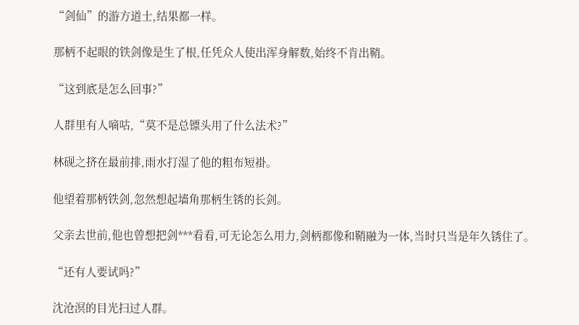“剑仙”的游方道士,结果都一样。

那柄不起眼的铁剑像是生了根,任凭众人使出浑身解数,始终不肯出鞘。

“这到底是怎么回事?”

人群里有人嘀咕,“莫不是总镖头用了什么法术?”

林砚之挤在最前排,雨水打湿了他的粗布短褂。

他望着那柄铁剑,忽然想起墙角那柄生锈的长剑。

父亲去世前,他也曾想把剑***看看,可无论怎么用力,剑柄都像和鞘融为一体,当时只当是年久锈住了。

“还有人要试吗?”

沈沧溟的目光扫过人群。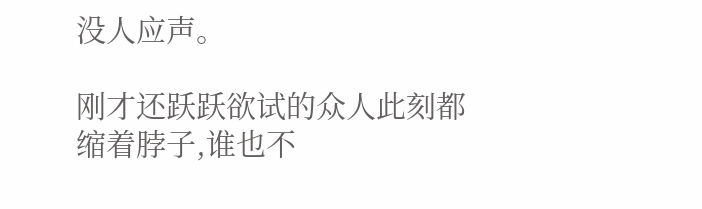没人应声。

刚才还跃跃欲试的众人此刻都缩着脖子,谁也不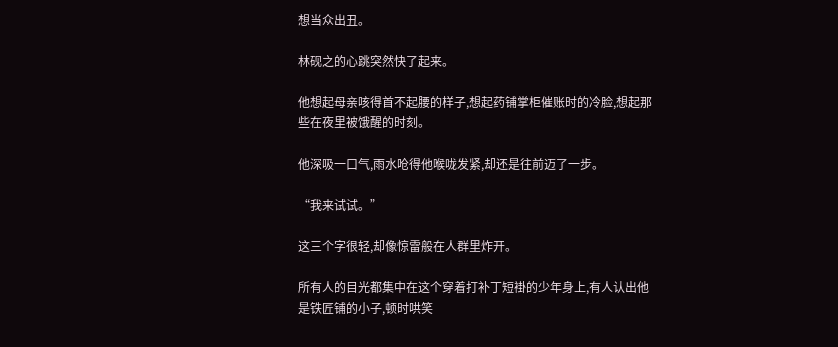想当众出丑。

林砚之的心跳突然快了起来。

他想起母亲咳得首不起腰的样子,想起药铺掌柜催账时的冷脸,想起那些在夜里被饿醒的时刻。

他深吸一口气,雨水呛得他喉咙发紧,却还是往前迈了一步。

“我来试试。”

这三个字很轻,却像惊雷般在人群里炸开。

所有人的目光都集中在这个穿着打补丁短褂的少年身上,有人认出他是铁匠铺的小子,顿时哄笑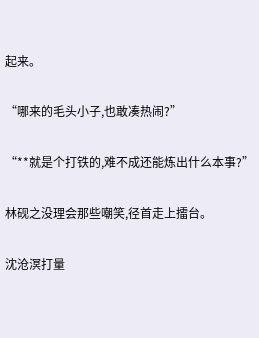起来。

“哪来的毛头小子,也敢凑热闹?”

“**就是个打铁的,难不成还能炼出什么本事?”

林砚之没理会那些嘲笑,径首走上擂台。

沈沧溟打量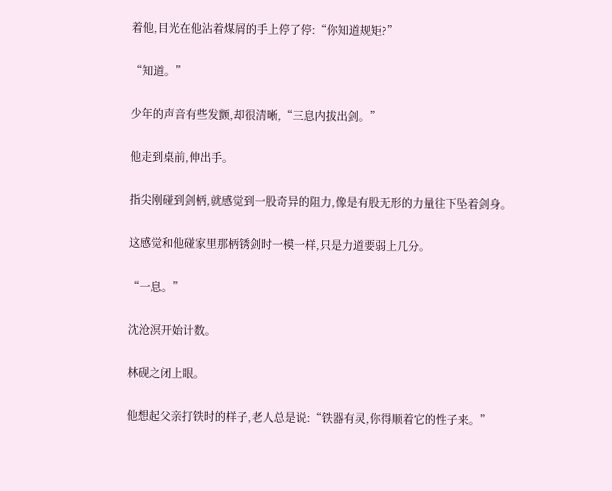着他,目光在他沾着煤屑的手上停了停:“你知道规矩?”

“知道。”

少年的声音有些发颤,却很清晰,“三息内拔出剑。”

他走到桌前,伸出手。

指尖刚碰到剑柄,就感觉到一股奇异的阻力,像是有股无形的力量往下坠着剑身。

这感觉和他碰家里那柄锈剑时一模一样,只是力道要弱上几分。

“一息。”

沈沧溟开始计数。

林砚之闭上眼。

他想起父亲打铁时的样子,老人总是说:“铁器有灵,你得顺着它的性子来。”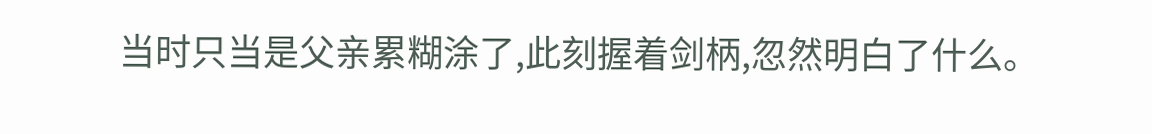当时只当是父亲累糊涂了,此刻握着剑柄,忽然明白了什么。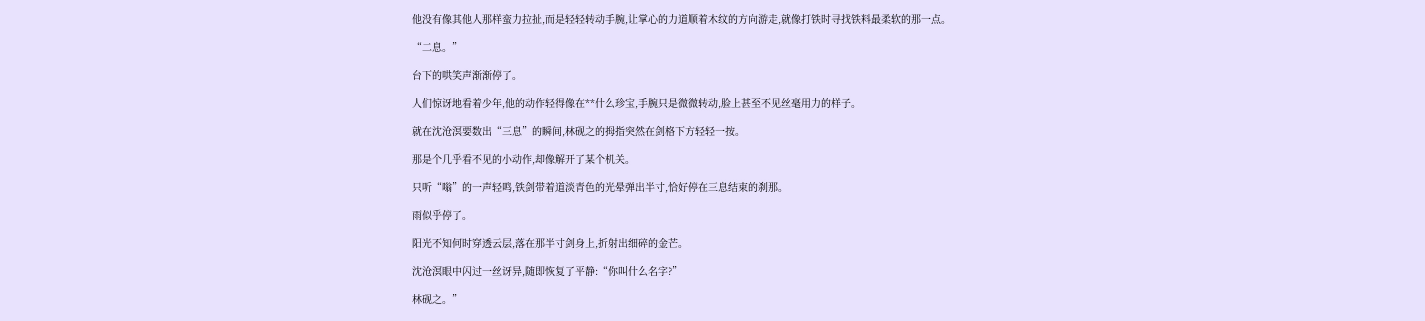他没有像其他人那样蛮力拉扯,而是轻轻转动手腕,让掌心的力道顺着木纹的方向游走,就像打铁时寻找铁料最柔软的那一点。

“二息。”

台下的哄笑声渐渐停了。

人们惊讶地看着少年,他的动作轻得像在**什么珍宝,手腕只是微微转动,脸上甚至不见丝毫用力的样子。

就在沈沧溟要数出“三息”的瞬间,林砚之的拇指突然在剑格下方轻轻一按。

那是个几乎看不见的小动作,却像解开了某个机关。

只听“嗡”的一声轻鸣,铁剑带着道淡青色的光晕弹出半寸,恰好停在三息结束的刹那。

雨似乎停了。

阳光不知何时穿透云层,落在那半寸剑身上,折射出细碎的金芒。

沈沧溟眼中闪过一丝讶异,随即恢复了平静:“你叫什么名字?”

林砚之。”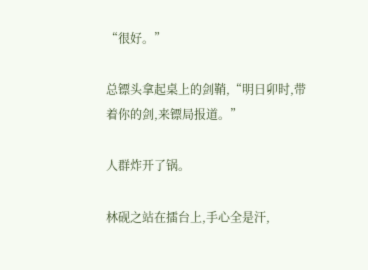“很好。”

总镖头拿起桌上的剑鞘,“明日卯时,带着你的剑,来镖局报道。”

人群炸开了锅。

林砚之站在擂台上,手心全是汗,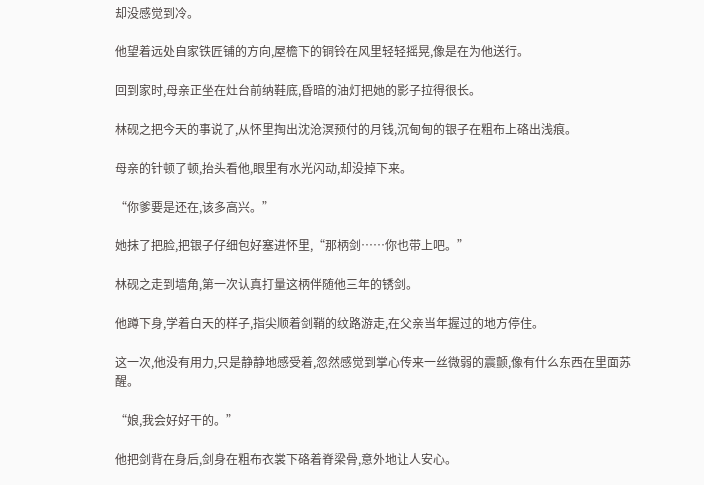却没感觉到冷。

他望着远处自家铁匠铺的方向,屋檐下的铜铃在风里轻轻摇晃,像是在为他送行。

回到家时,母亲正坐在灶台前纳鞋底,昏暗的油灯把她的影子拉得很长。

林砚之把今天的事说了,从怀里掏出沈沧溟预付的月钱,沉甸甸的银子在粗布上硌出浅痕。

母亲的针顿了顿,抬头看他,眼里有水光闪动,却没掉下来。

“你爹要是还在,该多高兴。”

她抹了把脸,把银子仔细包好塞进怀里,“那柄剑……你也带上吧。”

林砚之走到墙角,第一次认真打量这柄伴随他三年的锈剑。

他蹲下身,学着白天的样子,指尖顺着剑鞘的纹路游走,在父亲当年握过的地方停住。

这一次,他没有用力,只是静静地感受着,忽然感觉到掌心传来一丝微弱的震颤,像有什么东西在里面苏醒。

“娘,我会好好干的。”

他把剑背在身后,剑身在粗布衣裳下硌着脊梁骨,意外地让人安心。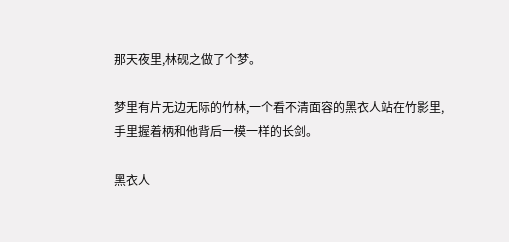那天夜里,林砚之做了个梦。

梦里有片无边无际的竹林,一个看不清面容的黑衣人站在竹影里,手里握着柄和他背后一模一样的长剑。

黑衣人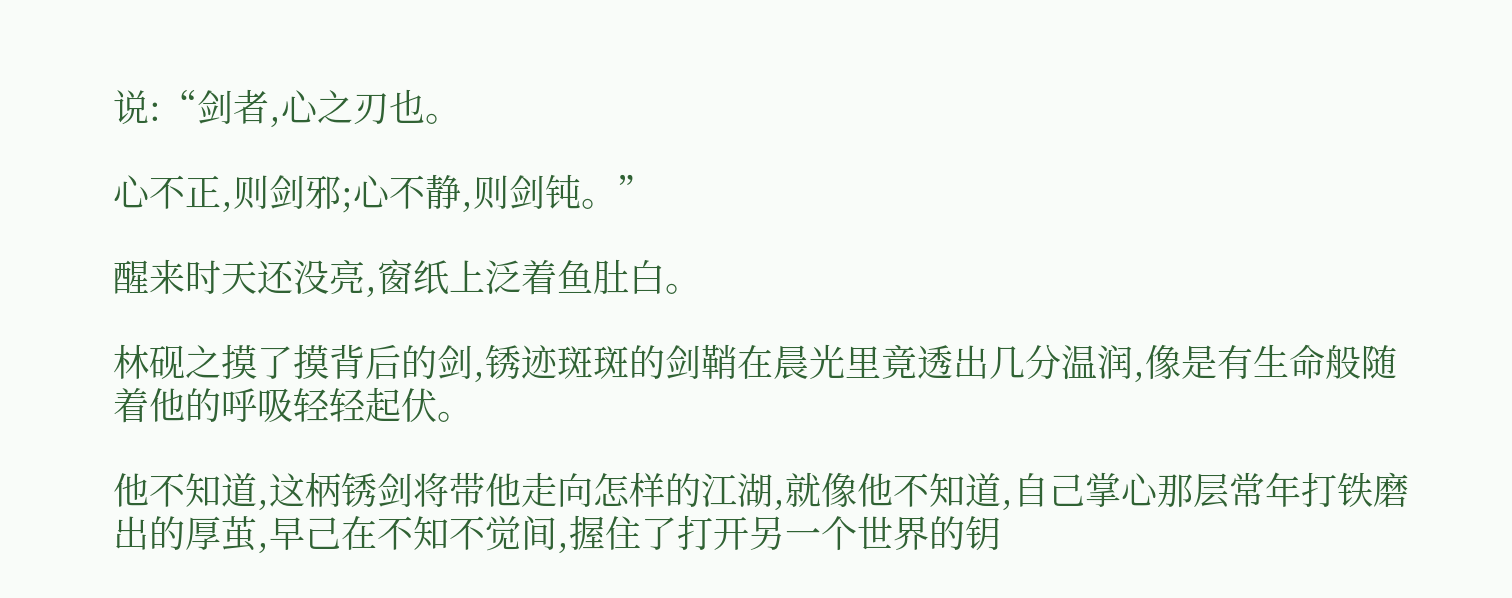说:“剑者,心之刃也。

心不正,则剑邪;心不静,则剑钝。”

醒来时天还没亮,窗纸上泛着鱼肚白。

林砚之摸了摸背后的剑,锈迹斑斑的剑鞘在晨光里竟透出几分温润,像是有生命般随着他的呼吸轻轻起伏。

他不知道,这柄锈剑将带他走向怎样的江湖,就像他不知道,自己掌心那层常年打铁磨出的厚茧,早己在不知不觉间,握住了打开另一个世界的钥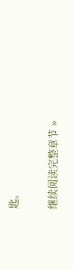匙。

继续阅读完整章节 »